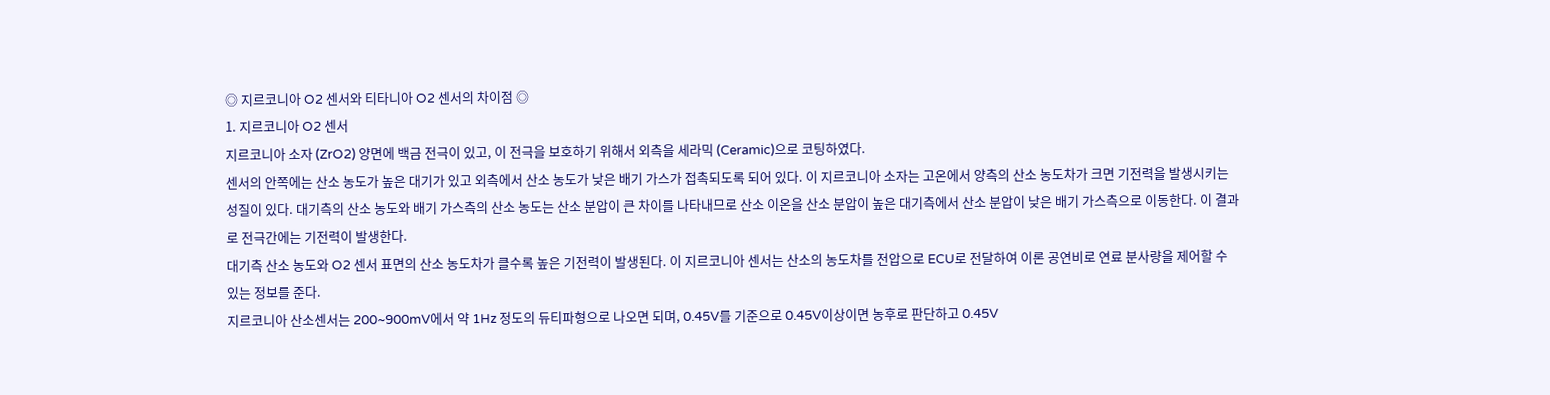◎ 지르코니아 O2 센서와 티타니아 O2 센서의 차이점 ◎
1. 지르코니아 O2 센서
지르코니아 소자 (ZrO2) 양면에 백금 전극이 있고, 이 전극을 보호하기 위해서 외측을 세라믹 (Ceramic)으로 코팅하였다.
센서의 안쪽에는 산소 농도가 높은 대기가 있고 외측에서 산소 농도가 낮은 배기 가스가 접촉되도록 되어 있다. 이 지르코니아 소자는 고온에서 양측의 산소 농도차가 크면 기전력을 발생시키는 성질이 있다. 대기측의 산소 농도와 배기 가스측의 산소 농도는 산소 분압이 큰 차이를 나타내므로 산소 이온을 산소 분압이 높은 대기측에서 산소 분압이 낮은 배기 가스측으로 이동한다. 이 결과로 전극간에는 기전력이 발생한다.
대기측 산소 농도와 O2 센서 표면의 산소 농도차가 클수록 높은 기전력이 발생된다. 이 지르코니아 센서는 산소의 농도차를 전압으로 ECU로 전달하여 이론 공연비로 연료 분사량을 제어할 수 있는 정보를 준다.
지르코니아 산소센서는 200~900mV에서 약 1Hz 정도의 듀티파형으로 나오면 되며, 0.45V를 기준으로 0.45V이상이면 농후로 판단하고 0.45V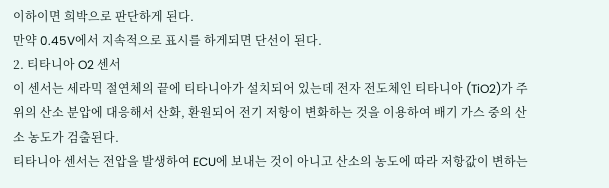이하이면 희박으로 판단하게 된다.
만약 0.45V에서 지속적으로 표시를 하게되면 단선이 된다.
2. 티타니아 O2 센서
이 센서는 세라믹 절연체의 끝에 티타니아가 설치되어 있는데 전자 전도체인 티타니아 (TiO2)가 주위의 산소 분압에 대응해서 산화, 환원되어 전기 저항이 변화하는 것을 이용하여 배기 가스 중의 산소 농도가 검출된다.
티타니아 센서는 전압을 발생하여 ECU에 보내는 것이 아니고 산소의 농도에 따라 저항값이 변하는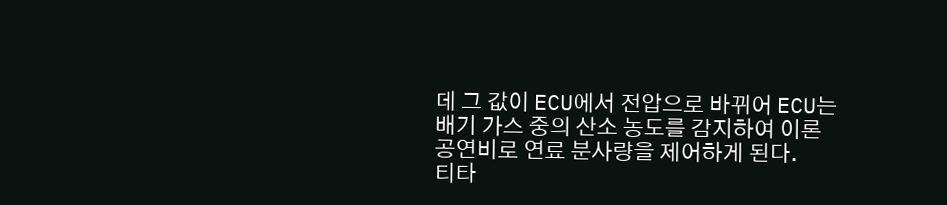데 그 값이 ECU에서 전압으로 바뀌어 ECU는 배기 가스 중의 산소 농도를 감지하여 이론 공연비로 연료 분사량을 제어하게 된다.
티타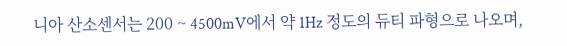니아 산소센서는 200 ~ 4500mV에서 약 1Hz 정도의 듀티 파형으로 나오며,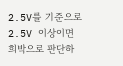2.5V를 기준으로 2.5V 이상이면 희박으로 판단하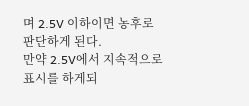며 2.5V 이하이면 농후로 판단하게 된다.
만약 2.5V에서 지속적으로 표시를 하게되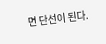면 단선이 된다.